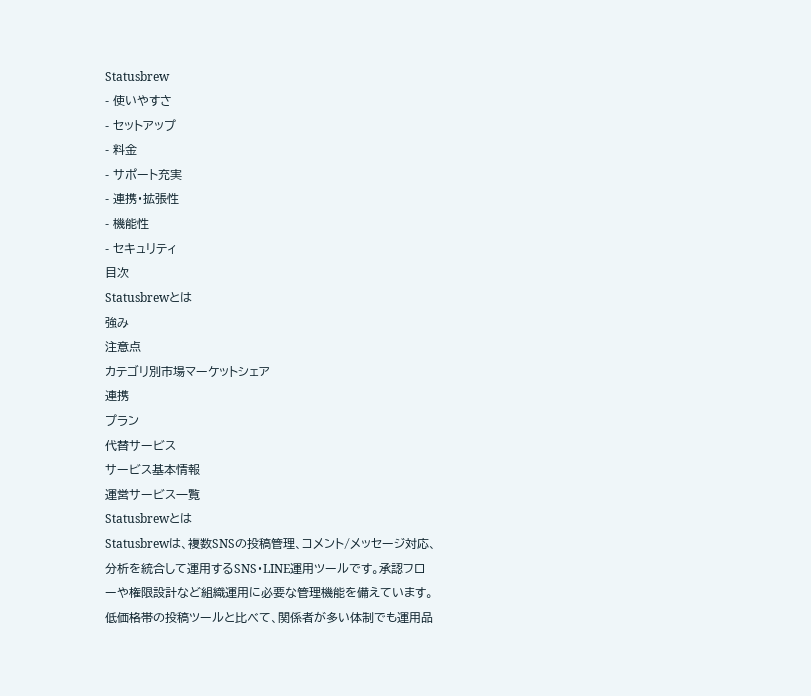Statusbrew
- 使いやすさ
- セットアップ
- 料金
- サポート充実
- 連携・拡張性
- 機能性
- セキュリティ
目次
Statusbrewとは
強み
注意点
カテゴリ別市場マーケットシェア
連携
プラン
代替サービス
サービス基本情報
運営サービス一覧
Statusbrewとは
Statusbrewは、複数SNSの投稿管理、コメント/メッセージ対応、分析を統合して運用するSNS・LINE運用ツールです。承認フローや権限設計など組織運用に必要な管理機能を備えています。低価格帯の投稿ツールと比べて、関係者が多い体制でも運用品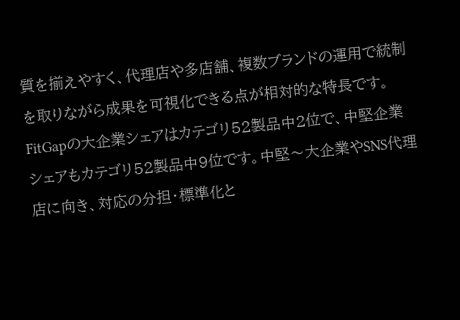質を揃えやすく、代理店や多店舗、複数ブランドの運用で統制を取りながら成果を可視化できる点が相対的な特長です。FitGapの大企業シェアはカテゴリ52製品中2位で、中堅企業シェアもカテゴリ52製品中9位です。中堅〜大企業やSNS代理店に向き、対応の分担・標準化と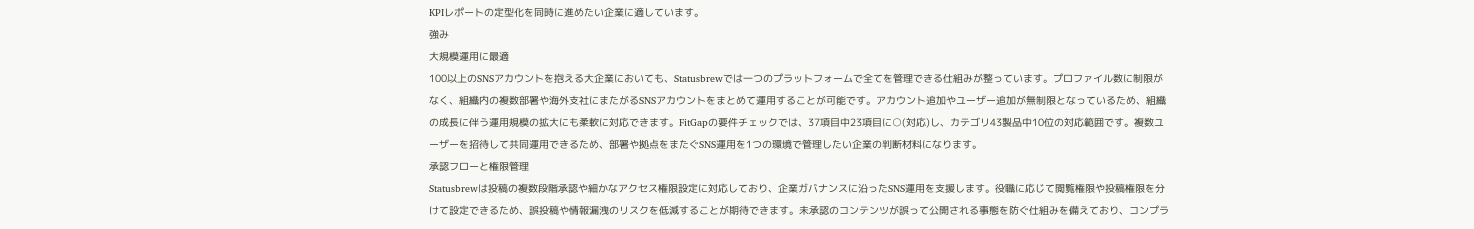KPIレポートの定型化を同時に進めたい企業に適しています。
強み
大規模運用に最適
100以上のSNSアカウントを抱える大企業においても、Statusbrewでは一つのプラットフォームで全てを管理できる仕組みが整っています。プロファイル数に制限がなく、組織内の複数部署や海外支社にまたがるSNSアカウントをまとめて運用することが可能です。アカウント追加やユーザー追加が無制限となっているため、組織の成長に伴う運用規模の拡大にも柔軟に対応できます。FitGapの要件チェックでは、37項目中23項目に○(対応)し、カテゴリ43製品中10位の対応範囲です。複数ユーザーを招待して共同運用できるため、部署や拠点をまたぐSNS運用を1つの環境で管理したい企業の判断材料になります。
承認フローと権限管理
Statusbrewは投稿の複数段階承認や細かなアクセス権限設定に対応しており、企業ガバナンスに沿ったSNS運用を支援します。役職に応じて閲覧権限や投稿権限を分けて設定できるため、誤投稿や情報漏洩のリスクを低減することが期待できます。未承認のコンテンツが誤って公開される事態を防ぐ仕組みを備えており、コンプラ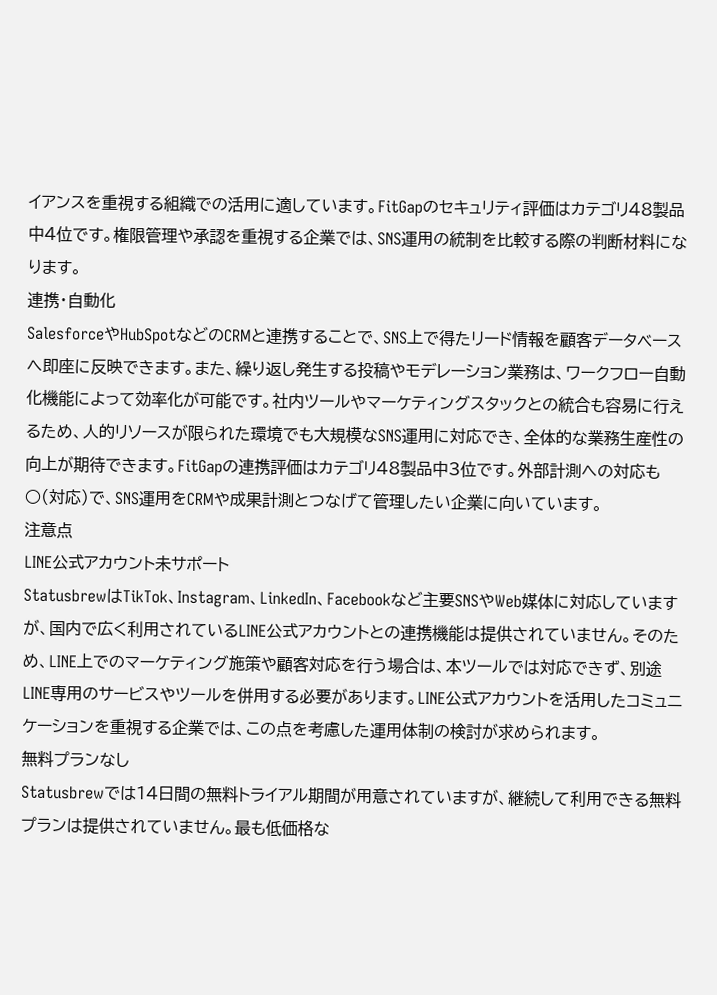イアンスを重視する組織での活用に適しています。FitGapのセキュリティ評価はカテゴリ48製品中4位です。権限管理や承認を重視する企業では、SNS運用の統制を比較する際の判断材料になります。
連携・自動化
SalesforceやHubSpotなどのCRMと連携することで、SNS上で得たリード情報を顧客データベースへ即座に反映できます。また、繰り返し発生する投稿やモデレーション業務は、ワークフロー自動化機能によって効率化が可能です。社内ツールやマーケティングスタックとの統合も容易に行えるため、人的リソースが限られた環境でも大規模なSNS運用に対応でき、全体的な業務生産性の向上が期待できます。FitGapの連携評価はカテゴリ48製品中3位です。外部計測への対応も○(対応)で、SNS運用をCRMや成果計測とつなげて管理したい企業に向いています。
注意点
LINE公式アカウント未サポート
StatusbrewはTikTok、Instagram、LinkedIn、Facebookなど主要SNSやWeb媒体に対応していますが、国内で広く利用されているLINE公式アカウントとの連携機能は提供されていません。そのため、LINE上でのマーケティング施策や顧客対応を行う場合は、本ツールでは対応できず、別途LINE専用のサービスやツールを併用する必要があります。LINE公式アカウントを活用したコミュニケーションを重視する企業では、この点を考慮した運用体制の検討が求められます。
無料プランなし
Statusbrewでは14日間の無料トライアル期間が用意されていますが、継続して利用できる無料プランは提供されていません。最も低価格な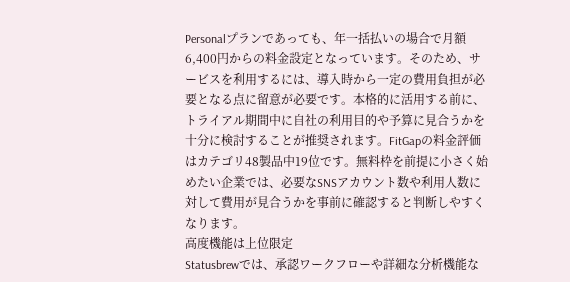Personalプランであっても、年一括払いの場合で月額6,400円からの料金設定となっています。そのため、サービスを利用するには、導入時から一定の費用負担が必要となる点に留意が必要です。本格的に活用する前に、トライアル期間中に自社の利用目的や予算に見合うかを十分に検討することが推奨されます。FitGapの料金評価はカテゴリ48製品中19位です。無料枠を前提に小さく始めたい企業では、必要なSNSアカウント数や利用人数に対して費用が見合うかを事前に確認すると判断しやすくなります。
高度機能は上位限定
Statusbrewでは、承認ワークフローや詳細な分析機能な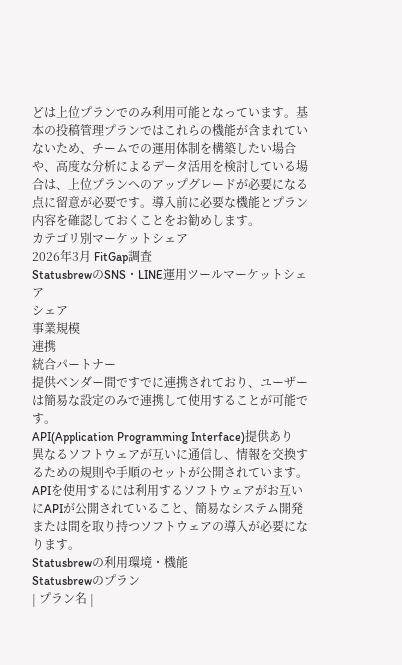どは上位プランでのみ利用可能となっています。基本の投稿管理プランではこれらの機能が含まれていないため、チームでの運用体制を構築したい場合や、高度な分析によるデータ活用を検討している場合は、上位プランへのアップグレードが必要になる点に留意が必要です。導入前に必要な機能とプラン内容を確認しておくことをお勧めします。
カテゴリ別マーケットシェア
2026年3月 FitGap調査
StatusbrewのSNS・LINE運用ツールマーケットシェア
シェア
事業規模
連携
統合パートナー
提供ベンダー間ですでに連携されており、ユーザーは簡易な設定のみで連携して使用することが可能です。
API(Application Programming Interface)提供あり
異なるソフトウェアが互いに通信し、情報を交換するための規則や手順のセットが公開されています。APIを使用するには利用するソフトウェアがお互いにAPIが公開されていること、簡易なシステム開発または間を取り持つソフトウェアの導入が必要になります。
Statusbrewの利用環境・機能
Statusbrewのプラン
| プラン名 |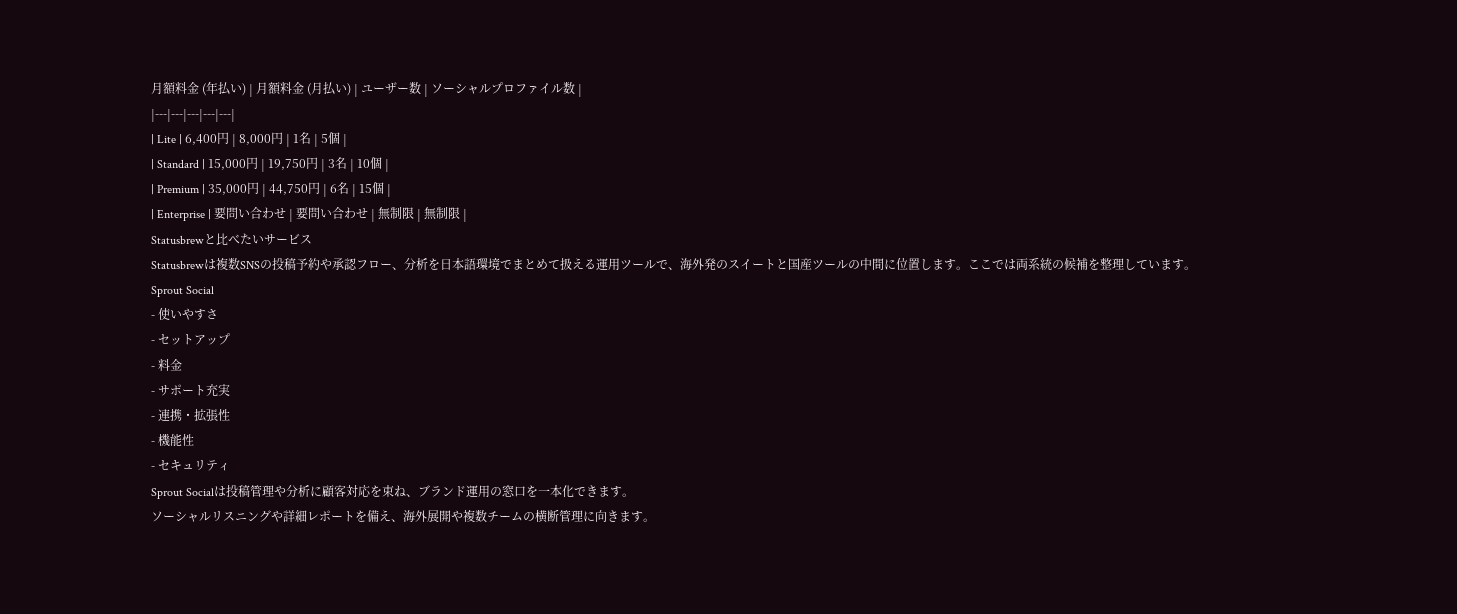月額料金 (年払い) | 月額料金 (月払い) | ユーザー数 | ソーシャルプロファイル数 |
|---|---|---|---|---|
| Lite | 6,400円 | 8,000円 | 1名 | 5個 |
| Standard | 15,000円 | 19,750円 | 3名 | 10個 |
| Premium | 35,000円 | 44,750円 | 6名 | 15個 |
| Enterprise | 要問い合わせ | 要問い合わせ | 無制限 | 無制限 |
Statusbrewと比べたいサービス
Statusbrewは複数SNSの投稿予約や承認フロー、分析を日本語環境でまとめて扱える運用ツールで、海外発のスイートと国産ツールの中間に位置します。ここでは両系統の候補を整理しています。
Sprout Social
- 使いやすさ
- セットアップ
- 料金
- サポート充実
- 連携・拡張性
- 機能性
- セキュリティ
Sprout Socialは投稿管理や分析に顧客対応を束ね、ブランド運用の窓口を一本化できます。
ソーシャルリスニングや詳細レポートを備え、海外展開や複数チームの横断管理に向きます。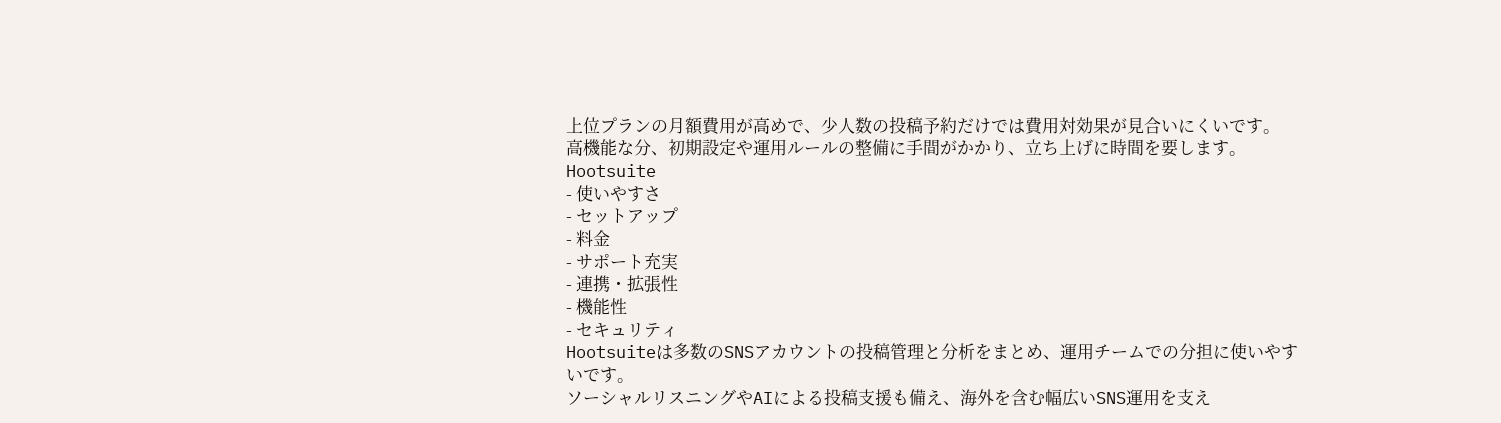上位プランの月額費用が高めで、少人数の投稿予約だけでは費用対効果が見合いにくいです。
高機能な分、初期設定や運用ルールの整備に手間がかかり、立ち上げに時間を要します。
Hootsuite
- 使いやすさ
- セットアップ
- 料金
- サポート充実
- 連携・拡張性
- 機能性
- セキュリティ
Hootsuiteは多数のSNSアカウントの投稿管理と分析をまとめ、運用チームでの分担に使いやすいです。
ソーシャルリスニングやAIによる投稿支援も備え、海外を含む幅広いSNS運用を支え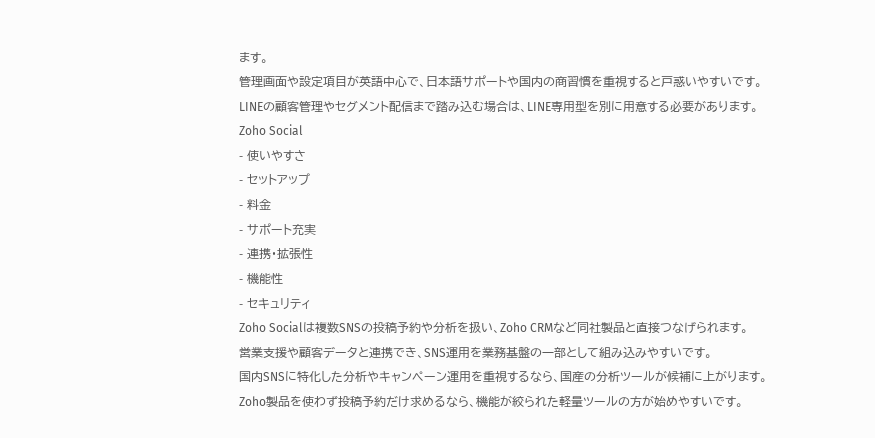ます。
管理画面や設定項目が英語中心で、日本語サポートや国内の商習慣を重視すると戸惑いやすいです。
LINEの顧客管理やセグメント配信まで踏み込む場合は、LINE専用型を別に用意する必要があります。
Zoho Social
- 使いやすさ
- セットアップ
- 料金
- サポート充実
- 連携・拡張性
- 機能性
- セキュリティ
Zoho Socialは複数SNSの投稿予約や分析を扱い、Zoho CRMなど同社製品と直接つなげられます。
営業支援や顧客データと連携でき、SNS運用を業務基盤の一部として組み込みやすいです。
国内SNSに特化した分析やキャンペーン運用を重視するなら、国産の分析ツールが候補に上がります。
Zoho製品を使わず投稿予約だけ求めるなら、機能が絞られた軽量ツールの方が始めやすいです。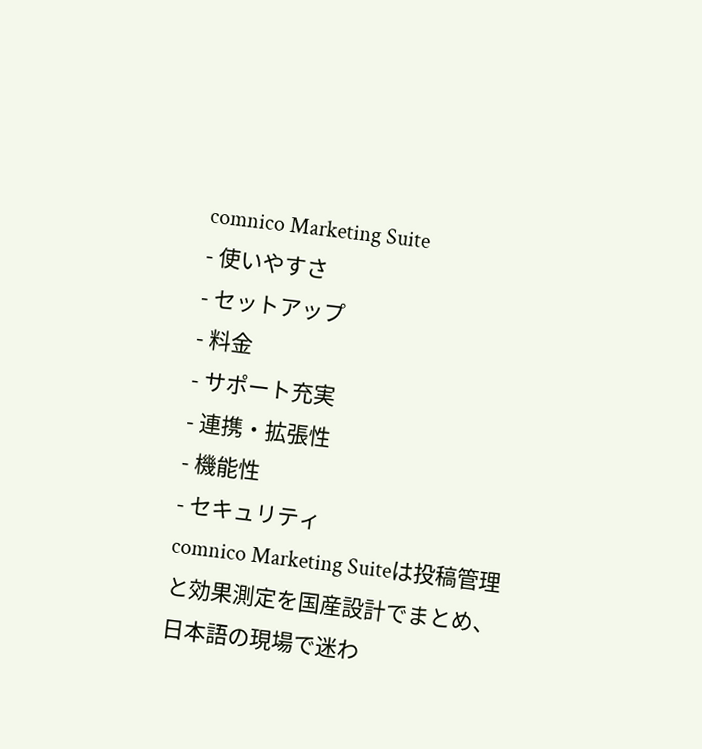comnico Marketing Suite
- 使いやすさ
- セットアップ
- 料金
- サポート充実
- 連携・拡張性
- 機能性
- セキュリティ
comnico Marketing Suiteは投稿管理と効果測定を国産設計でまとめ、日本語の現場で迷わ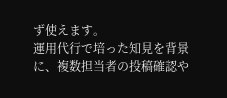ず使えます。
運用代行で培った知見を背景に、複数担当者の投稿確認や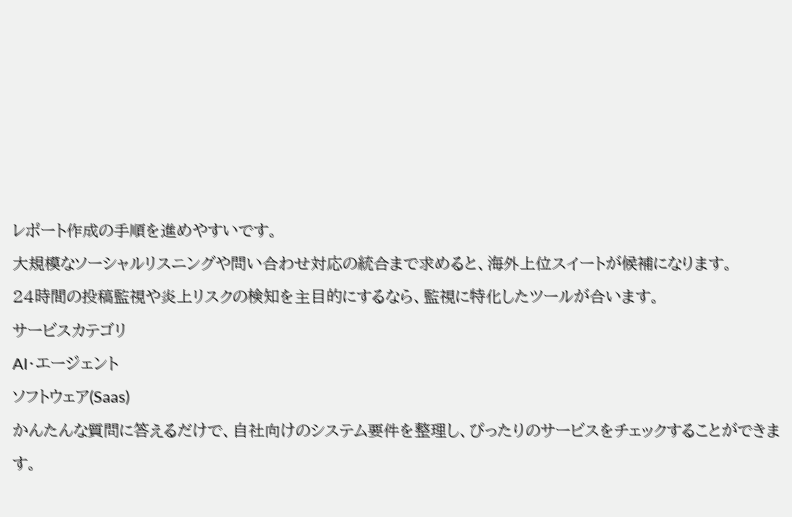レポート作成の手順を進めやすいです。
大規模なソーシャルリスニングや問い合わせ対応の統合まで求めると、海外上位スイートが候補になります。
24時間の投稿監視や炎上リスクの検知を主目的にするなら、監視に特化したツールが合います。
サービスカテゴリ
AI・エージェント
ソフトウェア(Saas)
かんたんな質問に答えるだけで、自社向けのシステム要件を整理し、ぴったりのサービスをチェックすることができます。